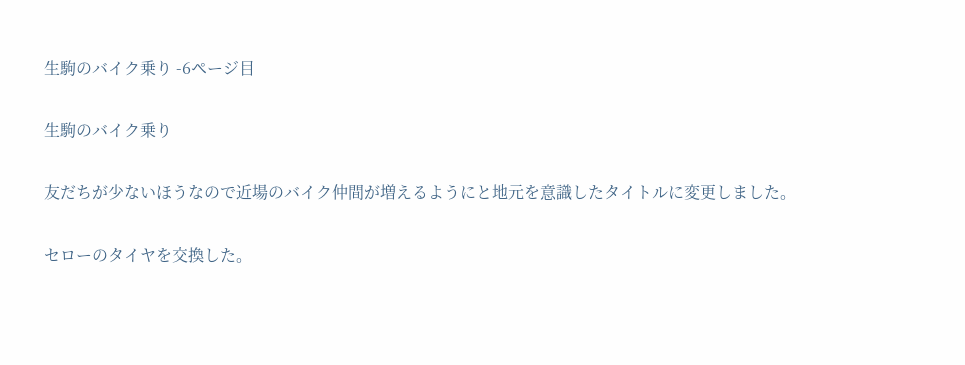生駒のバイク乗り -6ページ目

生駒のバイク乗り

友だちが少ないほうなので近場のバイク仲間が増えるようにと地元を意識したタイトルに変更しました。

セローのタイヤを交換した。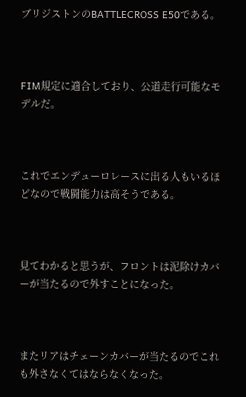ブリジストンのBATTLECROSS E50である。



FIM規定に適合しており、公道走行可能なモデルだ。



これでエンデューロレースに出る人もいるほどなので戦闘能力は高そうである。



見てわかると思うが、フロントは泥除けカバーが当たるので外すことになった。



またリアはチェーンカバーが当たるのでこれも外さなくてはならなくなった。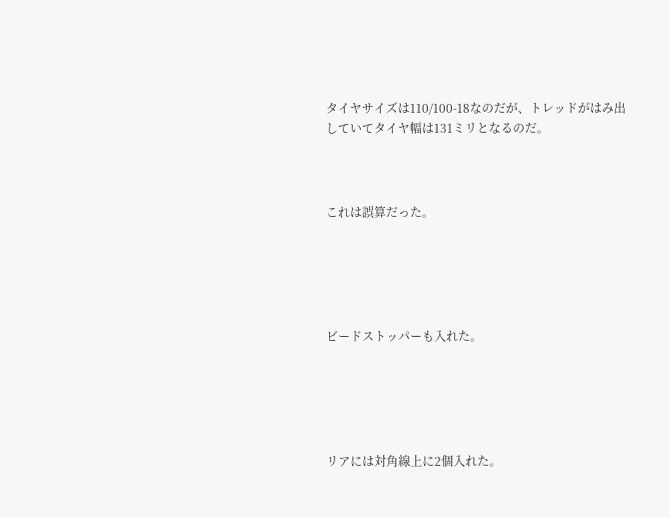タイヤサイズは110/100-18なのだが、トレッドがはみ出していてタイヤ幅は131ミリとなるのだ。



これは誤算だった。





ビードストッパーも入れた。





リアには対角線上に2個入れた。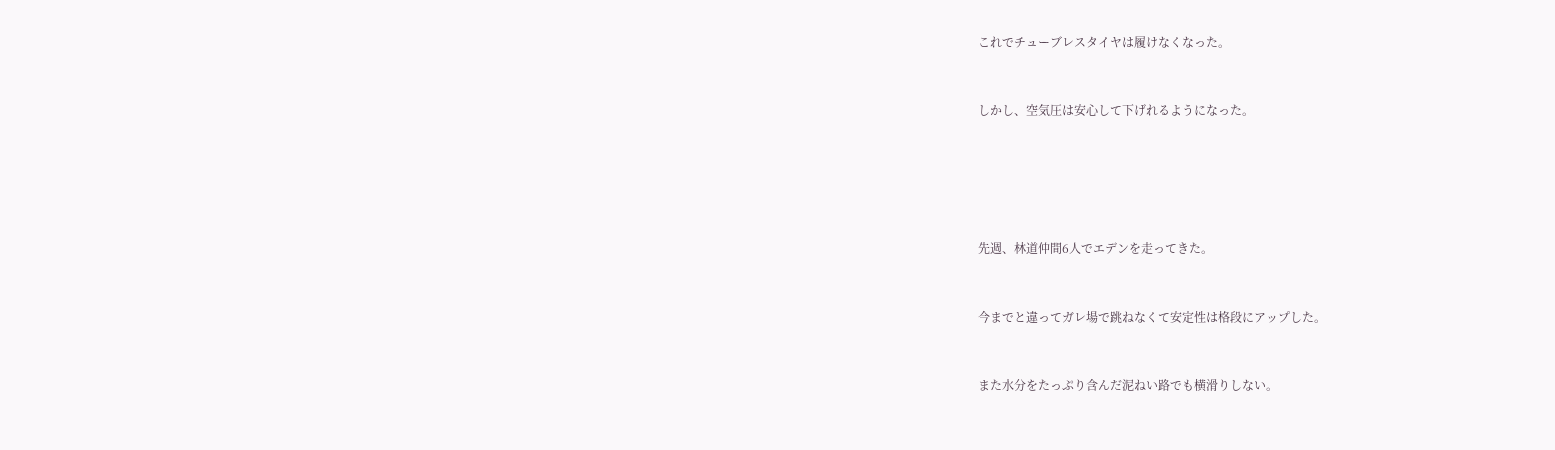これでチューブレスタイヤは履けなくなった。



しかし、空気圧は安心して下げれるようになった。







先週、林道仲間6人でエデンを走ってきた。



今までと違ってガレ場で跳ねなくて安定性は格段にアップした。



また水分をたっぷり含んだ泥ねい路でも横滑りしない。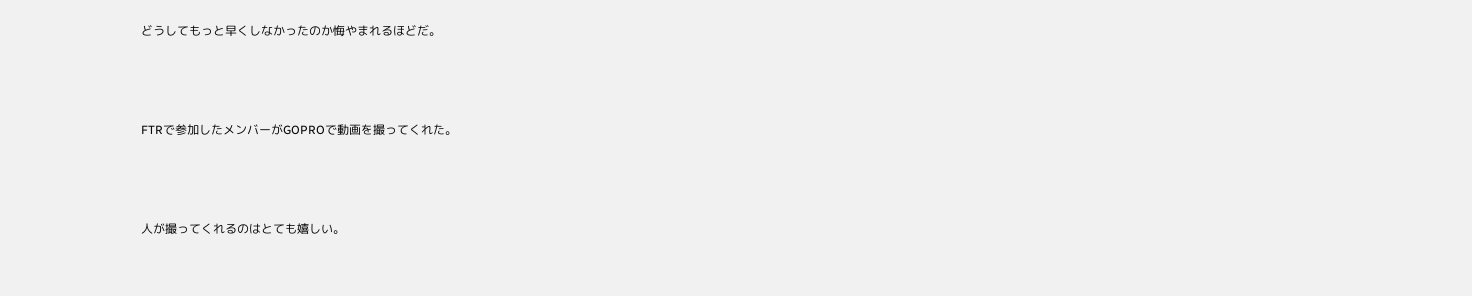どうしてもっと早くしなかったのか悔やまれるほどだ。



FTRで参加したメンバーがGOPROで動画を撮ってくれた。



人が撮ってくれるのはとても嬉しい。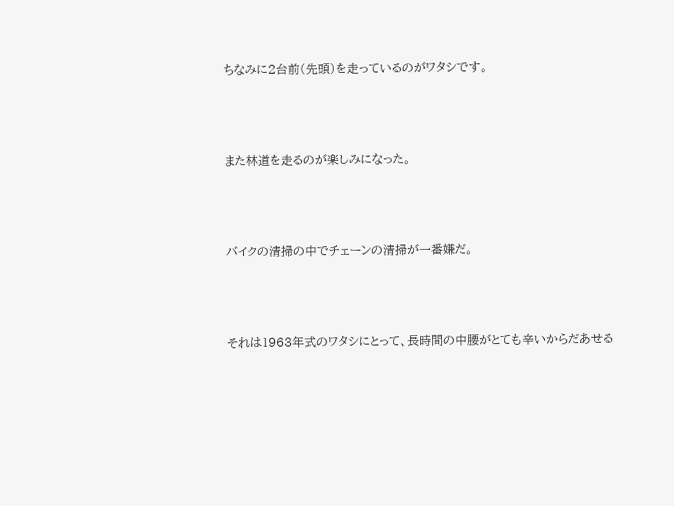ちなみに2台前(先頭)を走っているのがワタシです。



また林道を走るのが楽しみになった。



バイクの清掃の中でチェーンの清掃が一番嫌だ。



それは1963年式のワタシにとって、長時間の中腰がとても辛いからだあせる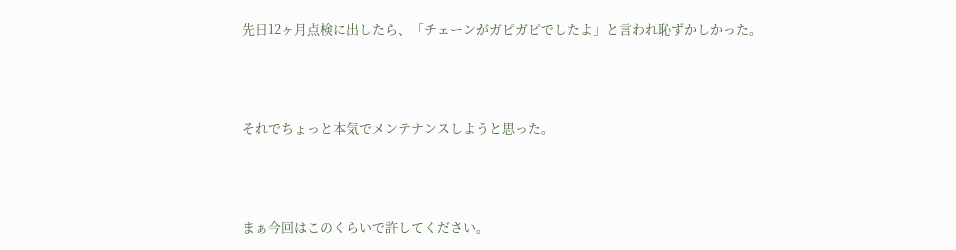先日12ヶ月点検に出したら、「チェーンがガピガピでしたよ」と言われ恥ずかしかった。



それでちょっと本気でメンテナンスしようと思った。



まぁ今回はこのくらいで許してください。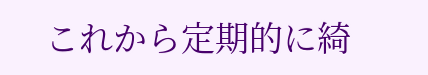これから定期的に綺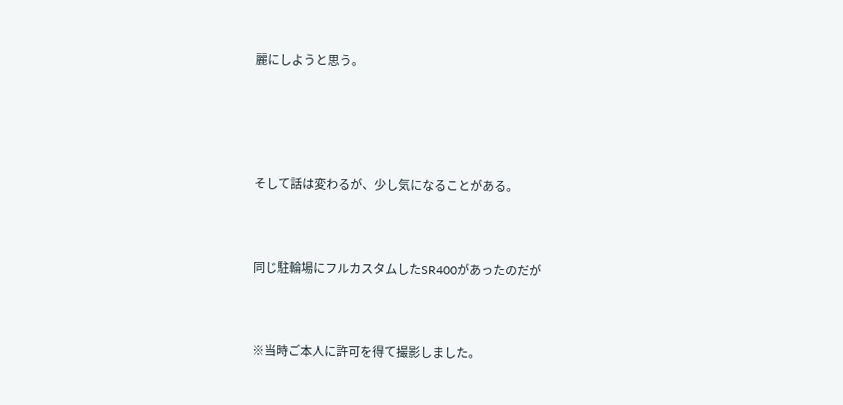麗にしようと思う。





そして話は変わるが、少し気になることがある。



同じ駐輪場にフルカスタムしたSR400があったのだが



※当時ご本人に許可を得て撮影しました。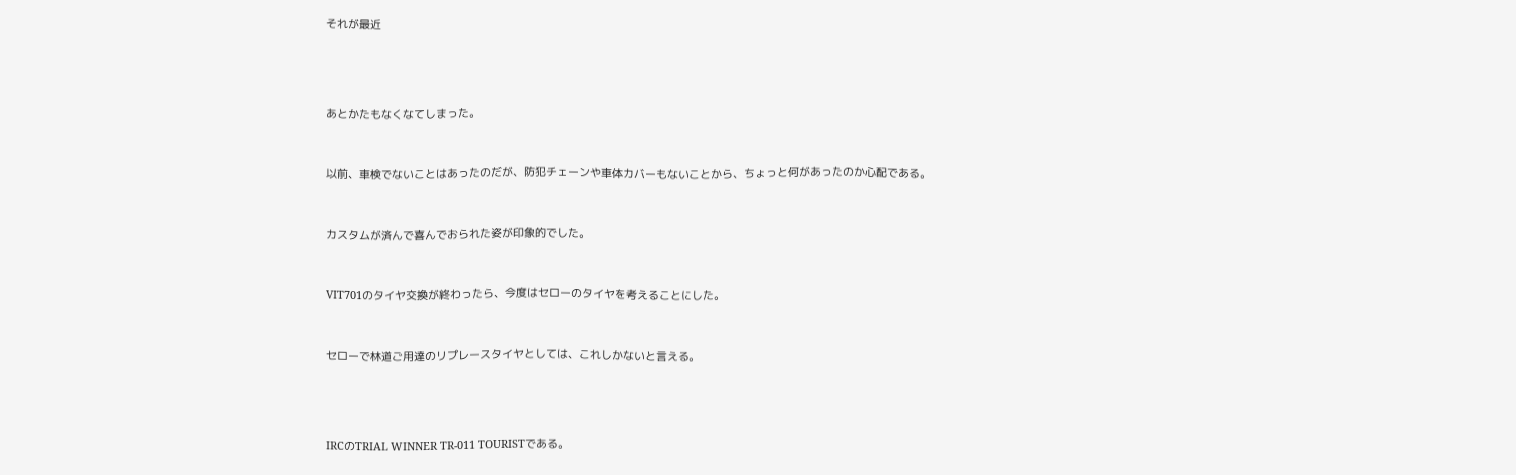それが最近





あとかたもなくなてしまった。



以前、車検でないことはあったのだが、防犯チェーンや車体カバーもないことから、ちょっと何があったのか心配である。



カスタムが済んで喜んでおられた姿が印象的でした。



VIT701のタイヤ交換が終わったら、今度はセローのタイヤを考えることにした。



セローで林道ご用達のリプレースタイヤとしては、これしかないと言える。





IRCのTRIAL WINNER TR-011 TOURISTである。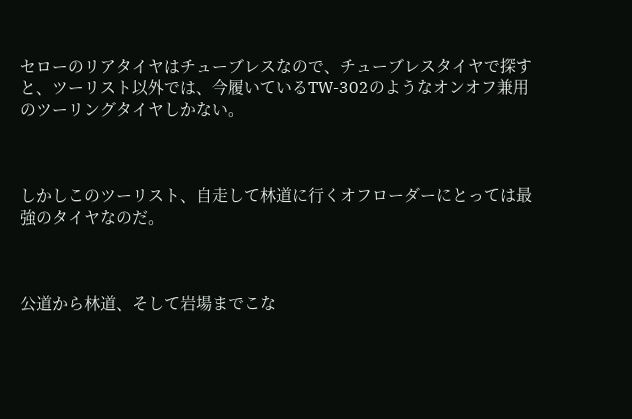セローのリアタイヤはチューブレスなので、チューブレスタイヤで探すと、ツーリスト以外では、今履いているTW-302のようなオンオフ兼用のツーリングタイヤしかない。



しかしこのツーリスト、自走して林道に行くオフローダーにとっては最強のタイヤなのだ。



公道から林道、そして岩場までこな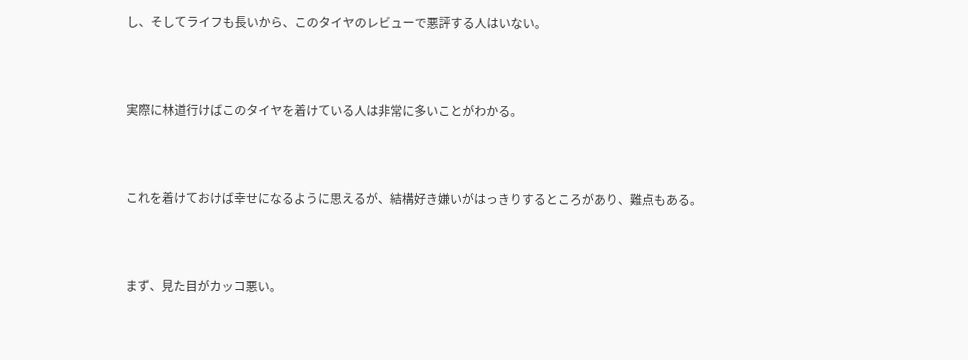し、そしてライフも長いから、このタイヤのレビューで悪評する人はいない。



実際に林道行けばこのタイヤを着けている人は非常に多いことがわかる。



これを着けておけば幸せになるように思えるが、結構好き嫌いがはっきりするところがあり、難点もある。



まず、見た目がカッコ悪い。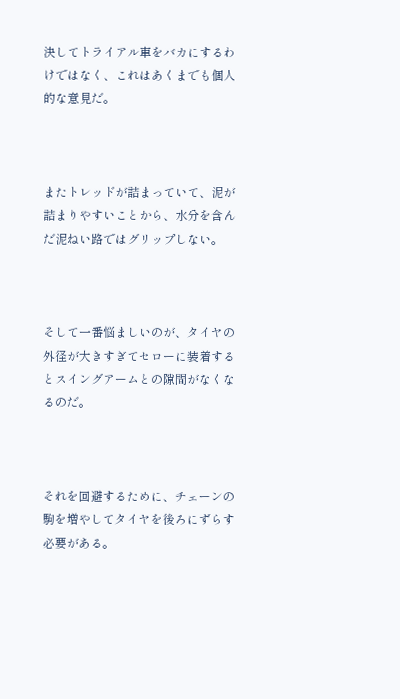決してトライアル車をバカにするわけではなく、これはあくまでも個人的な意見だ。



またトレッドが詰まっていて、泥が詰まりやすいことから、水分を含んだ泥ねい路ではグリップしない。



そして一番悩ましいのが、タイヤの外径が大きすぎてセローに装着するとスイングアームとの隙間がなくなるのだ。



それを回避するために、チェーンの駒を増やしてタイヤを後ろにずらす必要がある。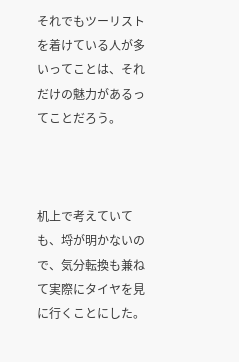それでもツーリストを着けている人が多いってことは、それだけの魅力があるってことだろう。



机上で考えていても、埒が明かないので、気分転換も兼ねて実際にタイヤを見に行くことにした。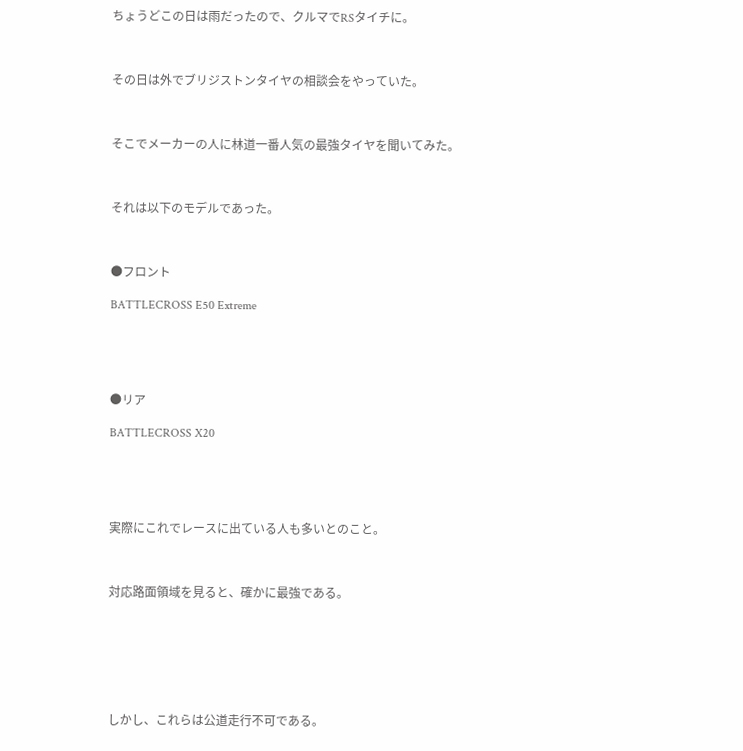ちょうどこの日は雨だったので、クルマでRSタイチに。



その日は外でブリジストンタイヤの相談会をやっていた。



そこでメーカーの人に林道一番人気の最強タイヤを聞いてみた。



それは以下のモデルであった。



●フロント

BATTLECROSS E50 Extreme





●リア

BATTLECROSS X20





実際にこれでレースに出ている人も多いとのこと。



対応路面領域を見ると、確かに最強である。







しかし、これらは公道走行不可である。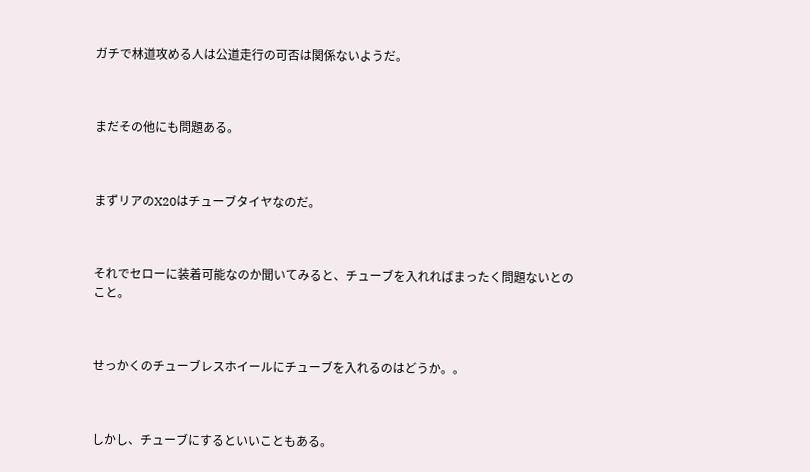ガチで林道攻める人は公道走行の可否は関係ないようだ。



まだその他にも問題ある。



まずリアのX20はチューブタイヤなのだ。



それでセローに装着可能なのか聞いてみると、チューブを入れればまったく問題ないとのこと。



せっかくのチューブレスホイールにチューブを入れるのはどうか。。



しかし、チューブにするといいこともある。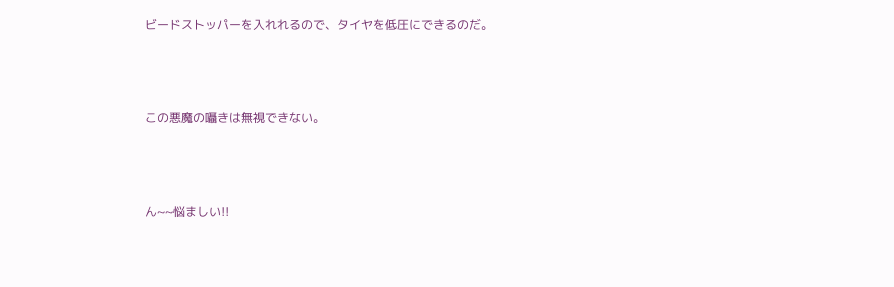ビードストッパーを入れれるので、タイヤを低圧にできるのだ。



この悪魔の囁きは無視できない。



ん~~悩ましい!!